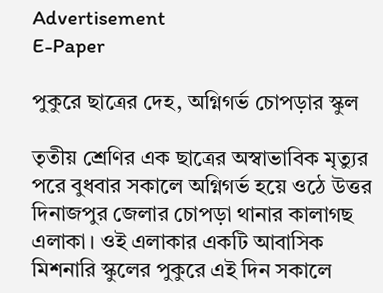Advertisement
E-Paper

পুকুরে ছাত্রের দেহ, অগ্নিগর্ভ চোপড়ার স্কুল

তৃতীয় শ্রেণির এক ছাত্রের অস্বাভাবিক মৃত্যুর পরে বুধবার সকালে অগ্নিগর্ভ হয়ে ওঠে উত্তর দিনাজপুর জেলার চোপড়া থানার কালাগছ এলাকা। ওই এলাকার একটি আবাসিক মিশনারি স্কুলের পুকুরে এই দিন সকালে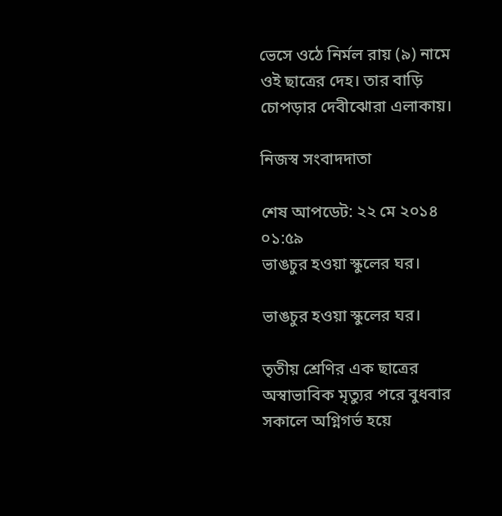ভেসে ওঠে নির্মল রায় (৯) নামে ওই ছাত্রের দেহ। তার বাড়ি চোপড়ার দেবীঝোরা এলাকায়।

নিজস্ব সংবাদদাতা

শেষ আপডেট: ২২ মে ২০১৪ ০১:৫৯
ভাঙচুর হওয়া স্কুলের ঘর।

ভাঙচুর হওয়া স্কুলের ঘর।

তৃতীয় শ্রেণির এক ছাত্রের অস্বাভাবিক মৃত্যুর পরে বুধবার সকালে অগ্নিগর্ভ হয়ে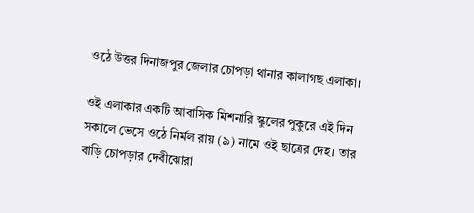ওঠে উত্তর দিনাজপুর জেলার চোপড়া থানার কালাগছ এলাকা।

ওই এলাকার একটি আবাসিক মিশনারি স্কুলের পুকুরে এই দিন সকালে ভেসে ওঠে নির্মল রায় (৯) নামে ওই ছাত্রের দেহ। তার বাড়ি চোপড়ার দেবীঝোরা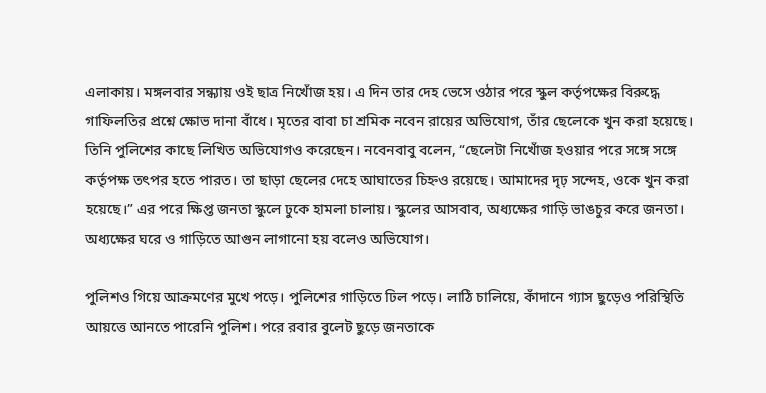এলাকায়। মঙ্গলবার সন্ধ্যায় ওই ছাত্র নিখোঁজ হয়। এ দিন তার দেহ ভেসে ওঠার পরে স্কুল কর্তৃপক্ষের বিরুদ্ধে গাফিলতির প্রশ্নে ক্ষোভ দানা বাঁধে। মৃতের বাবা চা শ্রমিক নবেন রায়ের অভিযোগ, তাঁর ছেলেকে খুন করা হয়েছে। তিনি পুলিশের কাছে লিখিত অভিযোগও করেছেন। নবেনবাবু বলেন, “ছেলেটা নিখোঁজ হওয়ার পরে সঙ্গে সঙ্গে কর্তৃপক্ষ তৎপর হতে পারত। তা ছাড়া ছেলের দেহে আঘাতের চিহ্নও রয়েছে। আমাদের দৃঢ় সন্দেহ, ওকে খুন করা হয়েছে।” এর পরে ক্ষিপ্ত জনতা স্কুলে ঢুকে হামলা চালায়। স্কুলের আসবাব, অধ্যক্ষের গাড়ি ভাঙচুর করে জনতা। অধ্যক্ষের ঘরে ও গাড়িতে আগুন লাগানো হয় বলেও অভিযোগ।

পুলিশও গিয়ে আক্রমণের মুখে পড়ে। পুলিশের গাড়িতে ঢিল পড়ে। লাঠি চালিয়ে, কাঁদানে গ্যাস ছুড়েও পরিস্থিতি আয়ত্তে আনতে পারেনি পুলিশ। পরে রবার বুলেট ছুড়ে জনতাকে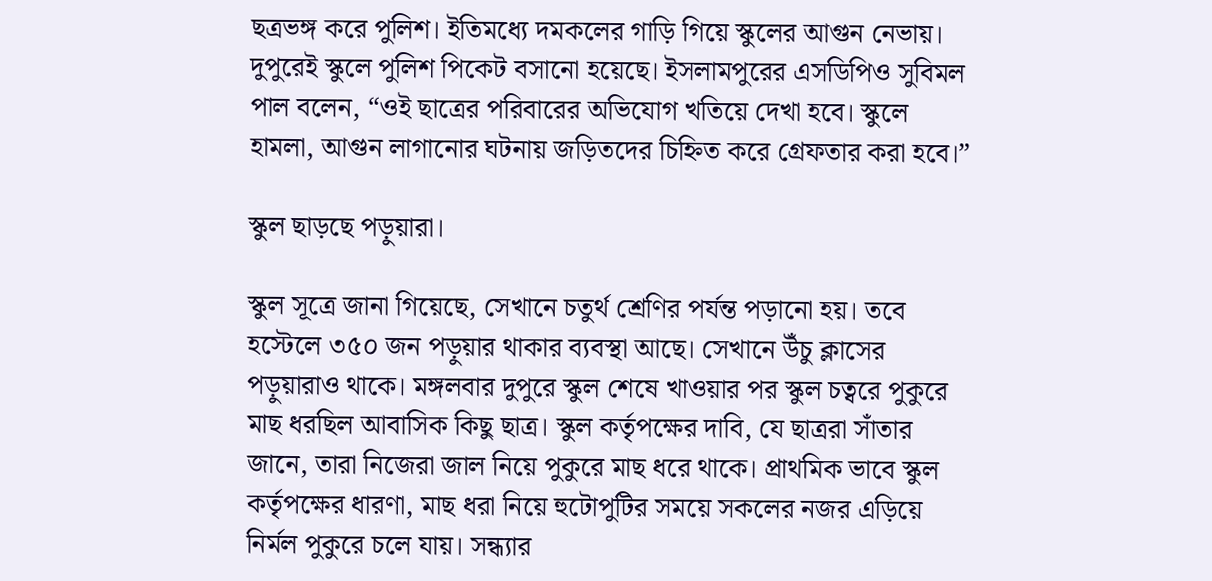ছত্রভঙ্গ করে পুলিশ। ইতিমধ্যে দমকলের গাড়ি গিয়ে স্কুলের আগুন নেভায়। দুপুরেই স্কুলে পুলিশ পিকেট বসানো হয়েছে। ইসলামপুরের এসডিপিও সুবিমল পাল বলেন, “ওই ছাত্রের পরিবারের অভিযোগ খতিয়ে দেখা হবে। স্কুলে হামলা, আগুন লাগানোর ঘটনায় জড়িতদের চিহ্নিত করে গ্রেফতার করা হবে।”

স্কুল ছাড়ছে পড়ুয়ারা।

স্কুল সূত্রে জানা গিয়েছে, সেখানে চতুর্থ শ্রেণির পর্যন্ত পড়ানো হয়। তবে হস্টেলে ৩৫০ জন পড়ুয়ার থাকার ব্যবস্থা আছে। সেখানে উঁচু ক্লাসের পড়ুয়ারাও থাকে। মঙ্গলবার দুপুরে স্কুল শেষে খাওয়ার পর স্কুল চত্বরে পুকুরে মাছ ধরছিল আবাসিক কিছু ছাত্র। স্কুল কর্তৃপক্ষের দাবি, যে ছাত্ররা সাঁতার জানে, তারা নিজেরা জাল নিয়ে পুকুরে মাছ ধরে থাকে। প্রাথমিক ভাবে স্কুল কর্তৃপক্ষের ধারণা, মাছ ধরা নিয়ে হুটোপুটির সময়ে সকলের নজর এড়িয়ে নির্মল পুকুরে চলে যায়। সন্ধ্যার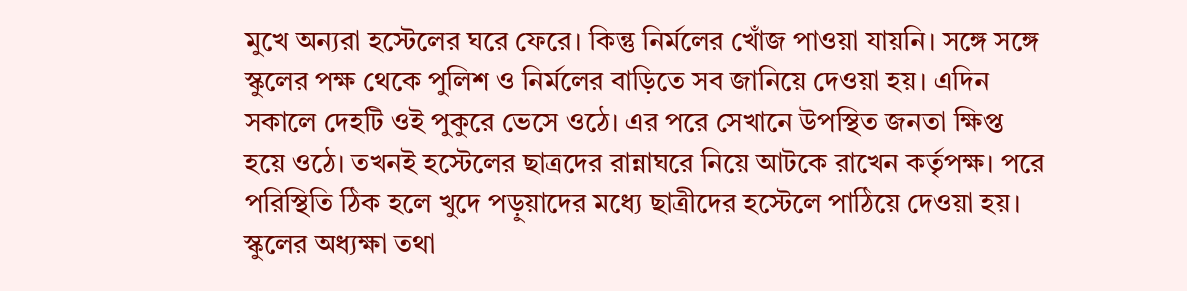মুখে অন্যরা হস্টেলের ঘরে ফেরে। কিন্তু নির্মলের খোঁজ পাওয়া যায়নি। সঙ্গে সঙ্গে স্কুলের পক্ষ থেকে পুলিশ ও নির্মলের বাড়িতে সব জানিয়ে দেওয়া হয়। এদিন সকালে দেহটি ওই পুকুরে ভেসে ওঠে। এর পরে সেখানে উপস্থিত জনতা ক্ষিপ্ত হয়ে ওঠে। তখনই হস্টেলের ছাত্রদের রান্নাঘরে নিয়ে আটকে রাখেন কর্তৃপক্ষ। পরে পরিস্থিতি ঠিক হলে খুদে পড়ুয়াদের মধ্যে ছাত্রীদের হস্টেলে পাঠিয়ে দেওয়া হয়। স্কুলের অধ্যক্ষা তথা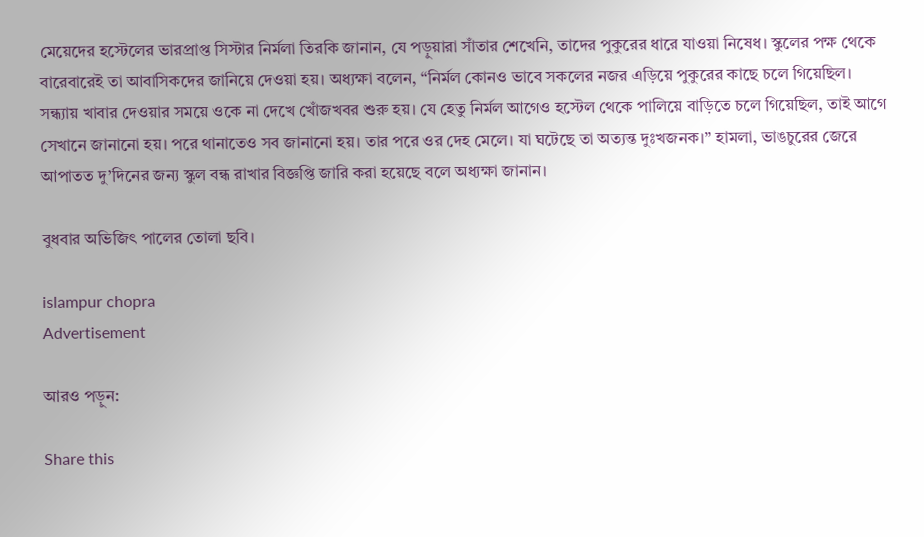মেয়েদের হস্টেলের ভারপ্রাপ্ত সিস্টার নির্মলা তিরকি জানান, যে পড়ুয়ারা সাঁতার শেখেনি, তাদের পুকুরের ধারে যাওয়া নিষেধ। স্কুলের পক্ষ থেকে বারেবারেই তা আবাসিকদের জানিয়ে দেওয়া হয়। অধ্যক্ষা বলেন, “নির্মল কোনও ভাবে সকলের নজর এড়িয়ে পুকুরের কাছে চলে গিয়েছিল। সন্ধ্যায় খাবার দেওয়ার সময়ে ওকে না দেখে খোঁজখবর শুরু হয়। যে হেতু নির্মল আগেও হস্টেল থেকে পালিয়ে বাড়িতে চলে গিয়েছিল, তাই আগে সেখানে জানানো হয়। পরে থানাতেও সব জানানো হয়। তার পরে ওর দেহ মেলে। যা ঘটেছে তা অত্যন্ত দুঃখজনক।” হামলা, ভাঙচুরের জেরে আপাতত দু’দিনের জন্য স্কুল বন্ধ রাখার বিজ্ঞপ্তি জারি করা হয়েছে বলে অধ্যক্ষা জানান।

বুধবার অভিজিৎ পালের তোলা ছবি।

islampur chopra
Advertisement

আরও পড়ুন:

Share this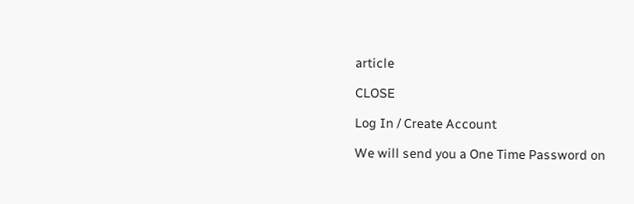article

CLOSE

Log In / Create Account

We will send you a One Time Password on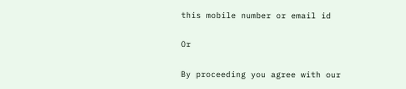this mobile number or email id

Or

By proceeding you agree with our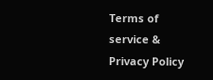Terms of service & Privacy Policy